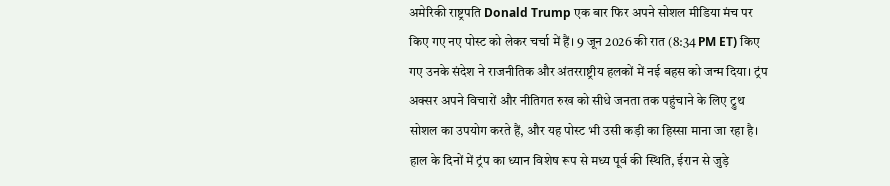अमेरिकी राष्ट्रपति Donald Trump एक बार फिर अपने सोशल मीडिया मंच पर किए गए नए पोस्ट को लेकर चर्चा में हैं। 9 जून 2026 की रात (8:34 PM ET) किए गए उनके संदेश ने राजनीतिक और अंतरराष्ट्रीय हलकों में नई बहस को जन्म दिया। ट्रंप अक्सर अपने विचारों और नीतिगत रुख को सीधे जनता तक पहुंचाने के लिए ट्रुथ सोशल का उपयोग करते हैं, और यह पोस्ट भी उसी कड़ी का हिस्सा माना जा रहा है।
हाल के दिनों में ट्रंप का ध्यान विशेष रूप से मध्य पूर्व की स्थिति, ईरान से जुड़े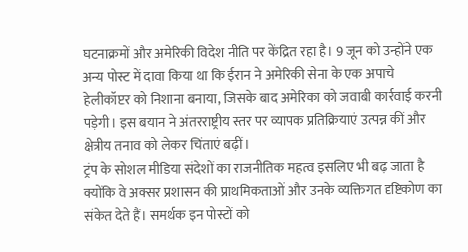घटनाक्रमों और अमेरिकी विदेश नीति पर केंद्रित रहा है। 9 जून को उन्होंने एक अन्य पोस्ट में दावा किया था कि ईरान ने अमेरिकी सेना के एक अपाचे हेलीकॉप्टर को निशाना बनाया, जिसके बाद अमेरिका को जवाबी कार्रवाई करनी पड़ेगी। इस बयान ने अंतरराष्ट्रीय स्तर पर व्यापक प्रतिक्रियाएं उत्पन्न कीं और क्षेत्रीय तनाव को लेकर चिंताएं बढ़ीं।
ट्रंप के सोशल मीडिया संदेशों का राजनीतिक महत्व इसलिए भी बढ़ जाता है क्योंकि वे अक्सर प्रशासन की प्राथमिकताओं और उनके व्यक्तिगत दृष्टिकोण का संकेत देते हैं। समर्थक इन पोस्टों को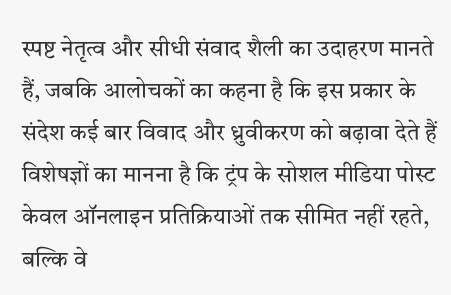स्पष्ट नेतृत्व और सीधी संवाद शैली का उदाहरण मानते हैं, जबकि आलोचकों का कहना है कि इस प्रकार के संदेश कई बार विवाद और ध्रुवीकरण को बढ़ावा देते हैं
विशेषज्ञों का मानना है कि ट्रंप के सोशल मीडिया पोस्ट केवल ऑनलाइन प्रतिक्रियाओं तक सीमित नहीं रहते, बल्कि वे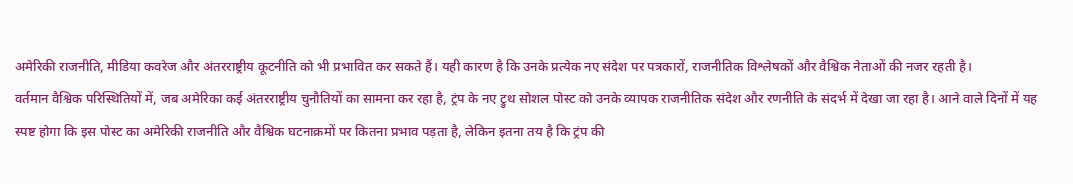अमेरिकी राजनीति, मीडिया कवरेज और अंतरराष्ट्रीय कूटनीति को भी प्रभावित कर सकते हैं। यही कारण है कि उनके प्रत्येक नए संदेश पर पत्रकारों, राजनीतिक विश्लेषकों और वैश्विक नेताओं की नजर रहती है।
वर्तमान वैश्विक परिस्थितियों में, जब अमेरिका कई अंतरराष्ट्रीय चुनौतियों का सामना कर रहा है, ट्रंप के नए ट्रुथ सोशल पोस्ट को उनके व्यापक राजनीतिक संदेश और रणनीति के संदर्भ में देखा जा रहा है। आने वाले दिनों में यह स्पष्ट होगा कि इस पोस्ट का अमेरिकी राजनीति और वैश्विक घटनाक्रमों पर कितना प्रभाव पड़ता है, लेकिन इतना तय है कि ट्रंप की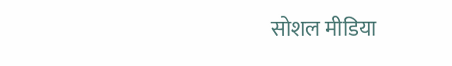सोशल मीडिया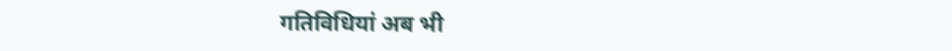गतिविधियां अब भी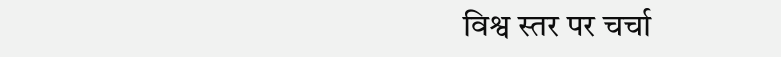विश्व स्तर पर चर्चा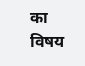का विषय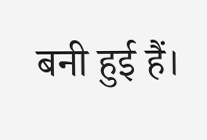बनी हुई हैं।